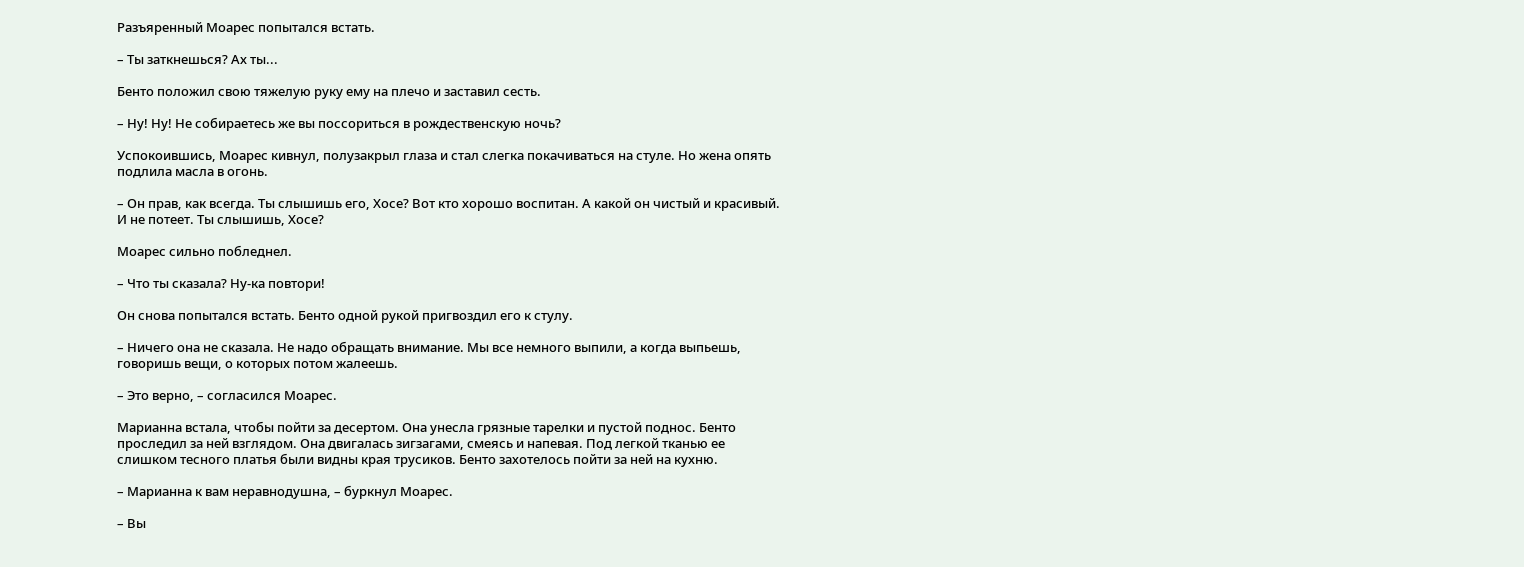Разъяренный Моарес попытался встать.

– Ты заткнешься? Ах ты...

Бенто положил свою тяжелую руку ему на плечо и заставил сесть.

– Ну! Ну! Не собираетесь же вы поссориться в рождественскую ночь?

Успокоившись, Моарес кивнул, полузакрыл глаза и стал слегка покачиваться на стуле. Но жена опять подлила масла в огонь.

– Он прав, как всегда. Ты слышишь его, Хосе? Вот кто хорошо воспитан. А какой он чистый и красивый. И не потеет. Ты слышишь, Хосе?

Моарес сильно побледнел.

– Что ты сказала? Ну-ка повтори!

Он снова попытался встать. Бенто одной рукой пригвоздил его к стулу.

– Ничего она не сказала. Не надо обращать внимание. Мы все немного выпили, а когда выпьешь, говоришь вещи, о которых потом жалеешь.

– Это верно, – согласился Моарес.

Марианна встала, чтобы пойти за десертом. Она унесла грязные тарелки и пустой поднос. Бенто проследил за ней взглядом. Она двигалась зигзагами, смеясь и напевая. Под легкой тканью ее слишком тесного платья были видны края трусиков. Бенто захотелось пойти за ней на кухню.

– Марианна к вам неравнодушна, – буркнул Моарес.

– Вы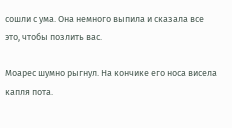сошли с ума. Она немного выпила и сказала все это, чтобы позлить вас.

Моарес шумно рыгнул. На кончике его носа висела капля пота.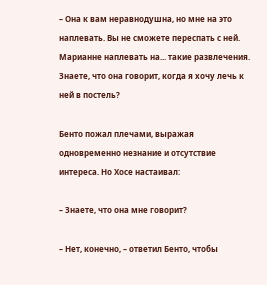– Она к вам неравнодушна, но мне на это наплевать. Вы не сможете переспать с ней. Марианне наплевать на... такие развлечения. Знаете, что она говорит, когда я хочу лечь к ней в постель?

Бенто пожал плечами, выражая одновременно незнание и отсутствие интереса. Но Хосе настаивал:

– Знаете, что она мне говорит?

– Нет, конечно, – ответил Бенто, чтобы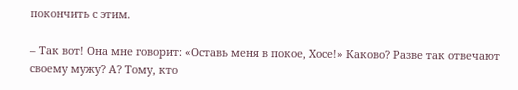покончить с этим.

– Так вот! Она мне говорит: «Оставь меня в покое, Хосе!» Каково? Разве так отвечают своему мужу? А? Тому, кто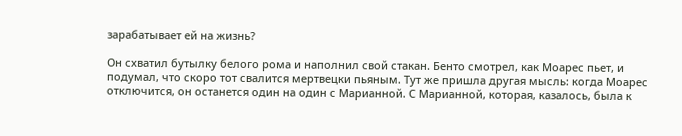зарабатывает ей на жизнь?

Он схватил бутылку белого рома и наполнил свой стакан. Бенто смотрел, как Моарес пьет, и подумал, что скоро тот свалится мертвецки пьяным. Тут же пришла другая мысль: когда Моарес отключится, он останется один на один с Марианной. С Марианной, которая, казалось, была к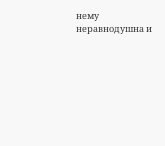нему неравнодушна и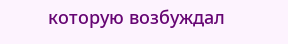которую возбуждал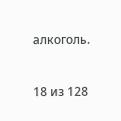алкоголь.



18 из 128